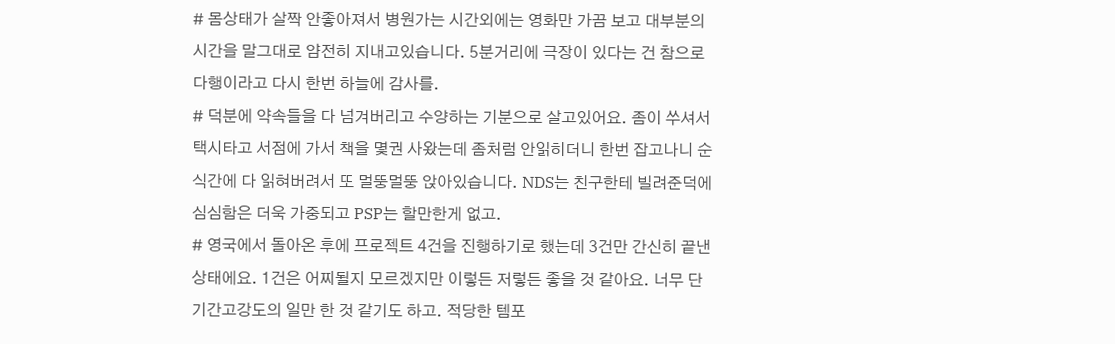# 몸상태가 살짝 안좋아져서 병원가는 시간외에는 영화만 가끔 보고 대부분의 시간을 말그대로 얌전히 지내고있습니다. 5분거리에 극장이 있다는 건 참으로 다행이라고 다시 한번 하늘에 감사를.
# 덕분에 약속들을 다 넘겨버리고 수양하는 기분으로 살고있어요. 좀이 쑤셔서 택시타고 서점에 가서 책을 몇권 사왔는데 좀처럼 안읽히더니 한번 잡고나니 순식간에 다 읽혀버려서 또 멀뚱멀뚱 앉아있습니다. NDS는 친구한테 빌려준덕에 심심함은 더욱 가중되고 PSP는 할만한게 없고.
# 영국에서 돌아온 후에 프로젝트 4건을 진행하기로 했는데 3건만 간신히 끝낸 상태에요. 1건은 어찌될지 모르겠지만 이렇든 저렇든 좋을 것 같아요. 너무 단기간고강도의 일만 한 것 같기도 하고. 적당한 템포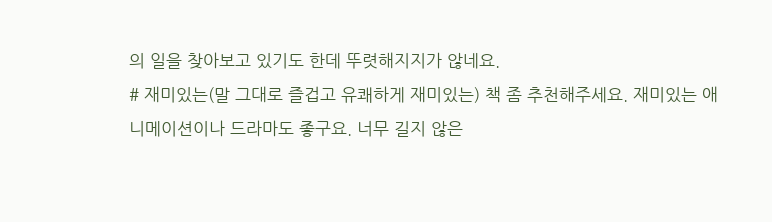의 일을 찾아보고 있기도 한데 뚜렷해지지가 않네요.
# 재미있는(말 그대로 즐겁고 유쾌하게 재미있는) 책 좀 추천해주세요. 재미있는 애니메이션이나 드라마도 좋구요. 너무 길지 않은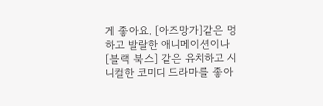게 좋아요. [아즈망가]같은 멍하고 발랄한 애니메이션이나 [블랙 북스] 같은 유치하고 시니컬한 코미디 드라마를 좋아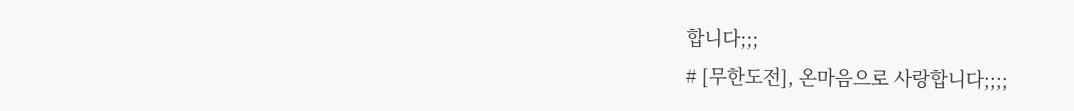합니다;;;
# [무한도전], 온마음으로 사랑합니다;;;;